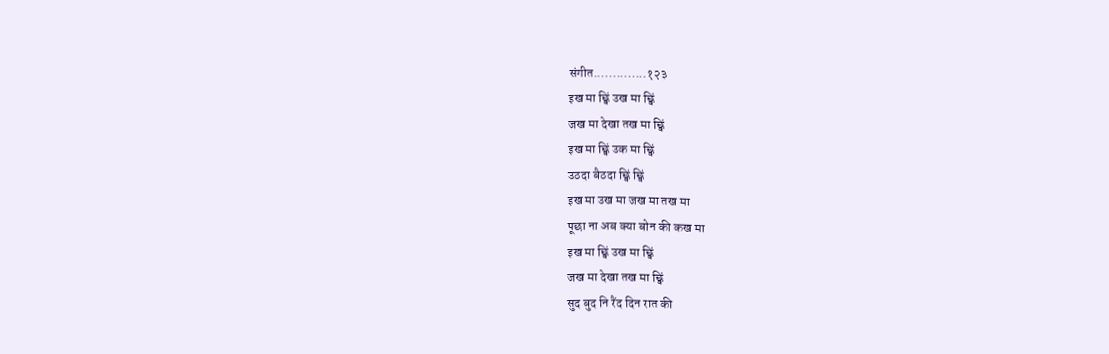संगीत..............१२३
इख मा छ्विं उख मा छ्विं
जख मा देखा तख मा छ्विं
इख मा छ्विं उक मा छ्विं
उठदा बैठदा छ्विं छ्विं
इख मा उख मा जख मा तख मा
पूछा ना अब क्या बोन की कख मा
इख मा छ्विं उख मा छ्विं
जख मा देखा तख मा छ्विं
सुद बुद नि रैंद दिन रात की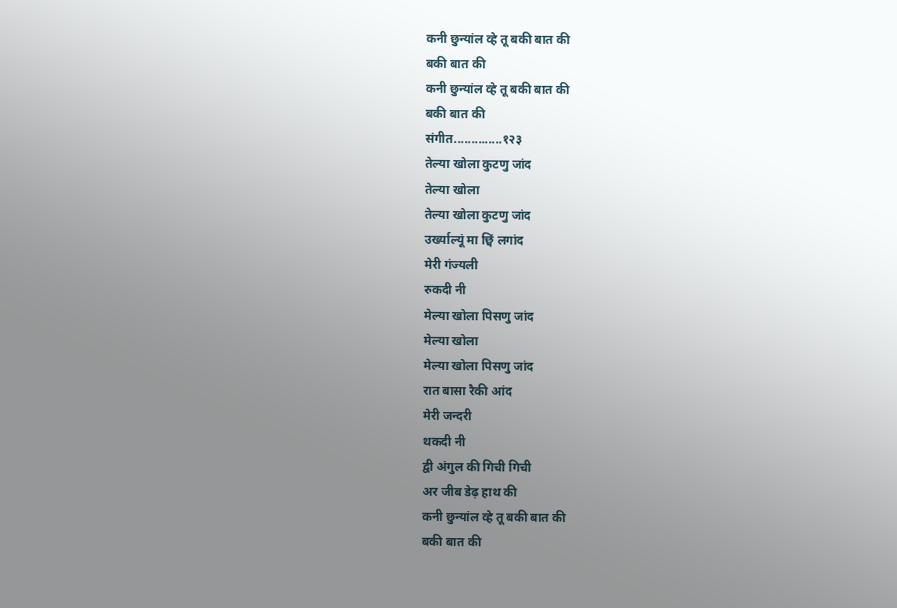कनी छुन्यांल व्हे तू बकी बात की
बकी बात की
कनी छुन्यांल व्हे तू बकी बात की
बकी बात की
संगीत..............१२३
तेल्या खोला कुटणु जांद
तेल्या खोला
तेल्या खोला कुटणु जांद
उर्ख्याल्यूं मा छ्विं लगांद
मेरी गंज्यली
रुकदी नी
मेल्या खोला पिसणु जांद
मेल्या खोला
मेल्या खोला पिसणु जांद
रात बासा रैकी आंद
मेरी जन्दरी
थकदी नी
द्वी अंगुल की गिची गिची
अर जीब डेढ़ हाथ की
कनी छुन्यांल व्हे तू बकी बात की
बकी बात की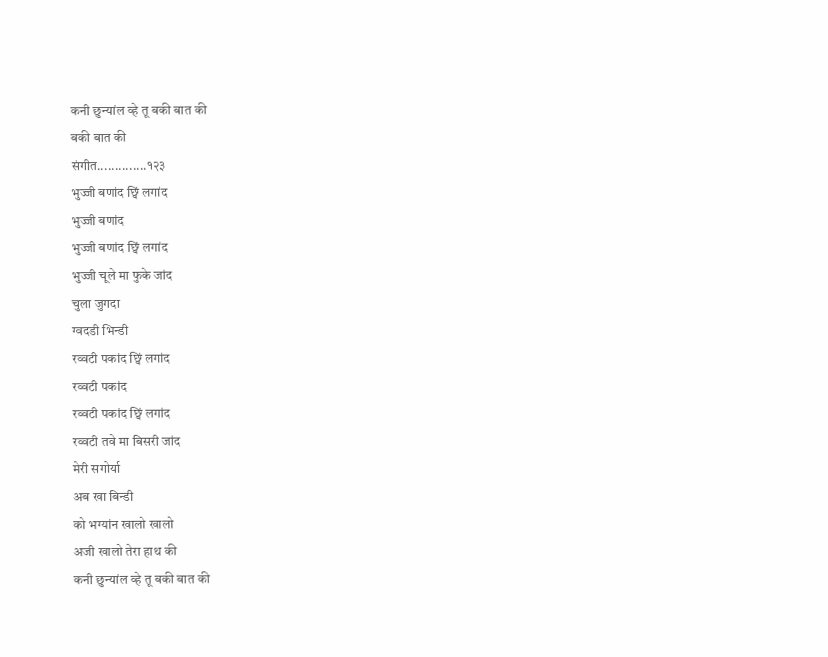कनी छुन्यांल व्हे तू बकी बात की
बकी बात की
संगीत..............१२३
भुज्जी बणांद छ्विं लगांद
भुज्जी बणांद
भुज्जी बणांद छ्विं लगांद
भुज्जी चूले मा फुके जांद
चुला जुगदा
ग्वदडी भिन्डी
रव्वटी पकांद छ्विं लगांद
रव्वटी पकांद
रव्वटी पकांद छ्विं लगांद
रव्वटी तवे मा बिसरी जांद
मेरी सगोर्या
अब खा बिन्डी
को भग्यांन खालो खालो
अजी खालो तेरा हाथ की
कनी छुन्यांल व्हे तू बकी बात की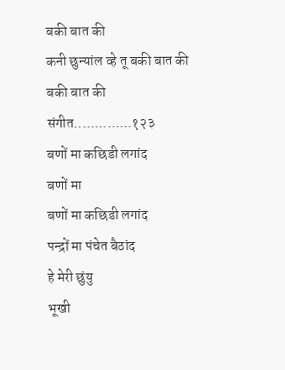बकी बात की
कनी छुन्यांल व्हे तू बकी बात की
बकी बात की
संगीत..............१२३
बणों मा कछिडी लगांद
बणों मा
बणों मा कछिडी लगांद
पन्द्रों मा पंचेत बैठांद
हे मेरी छुंयु
भूखी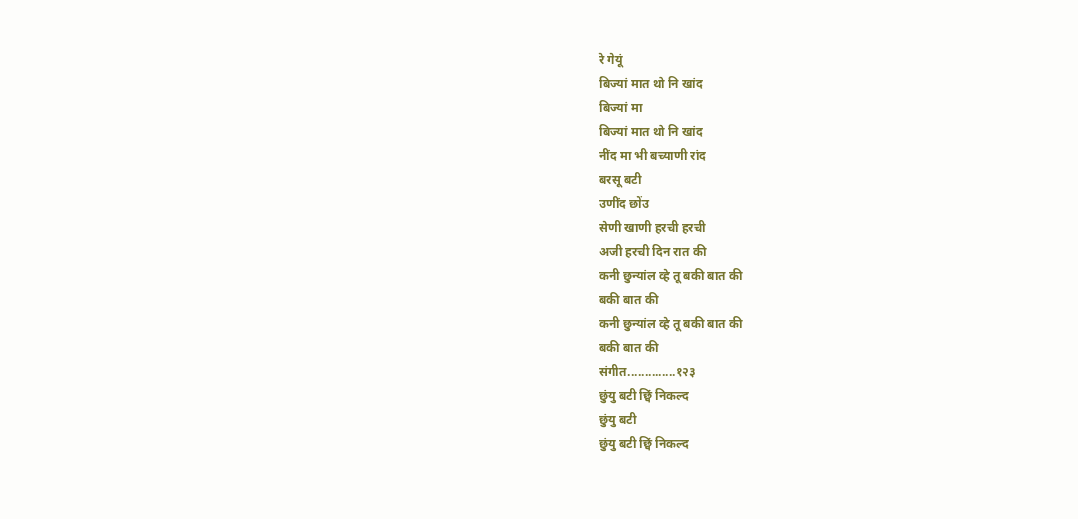रे गेयूं
बिज्यां मात थो नि खांद
बिज्यां मा
बिज्यां मात थो नि खांद
नींद मा भी बच्याणी रांद
बरसू बटी
उणींद छोंउ
सेणी खाणी हरची हरची
अजी हरची दिन रात की
कनी छुन्यांल व्हे तू बकी बात की
बकी बात की
कनी छुन्यांल व्हे तू बकी बात की
बकी बात की
संगीत..............१२३
छुंयु बटी छ्विं निकल्द
छुंयु बटी
छुंयु बटी छ्विं निकल्द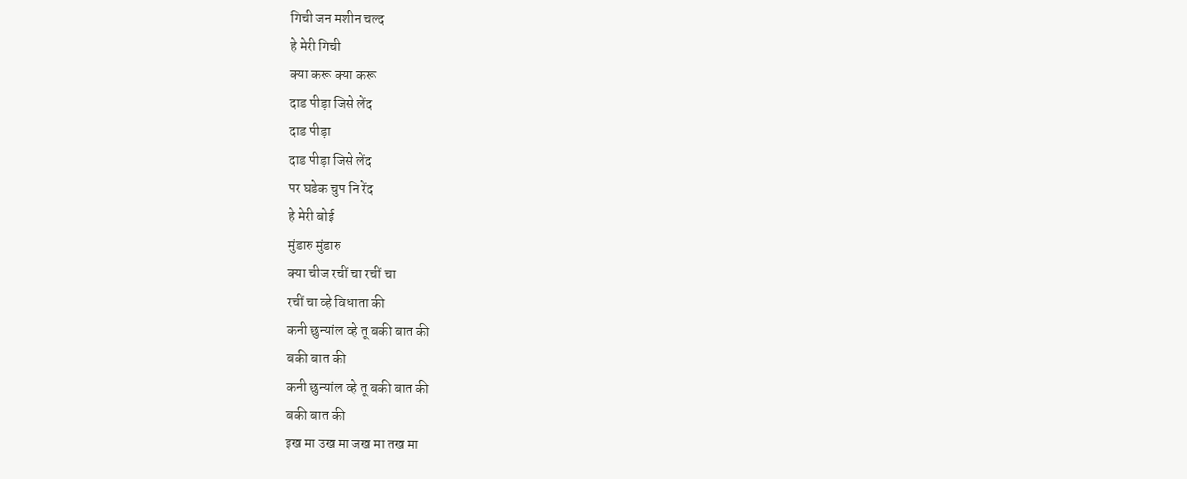गिची जन मशीन चल्द
हे मेरी गिची
क्या करू क्या करू
दाड पीड़ा जिसे लेंद
दाड पीड़ा
दाड पीड़ा जिसे लेंद
पर घडेक चुप नि रेंद
हे मेरी बोई
मुंडारु मुंडारु
क्या चीज रचीं चा रचीं चा
रचीं चा व्हे विधाता की
कनी छुन्यांल व्हे तू बकी बात की
बकी बात की
कनी छुन्यांल व्हे तू बकी बात की
बकी बात की
इख मा उख मा जख मा तख मा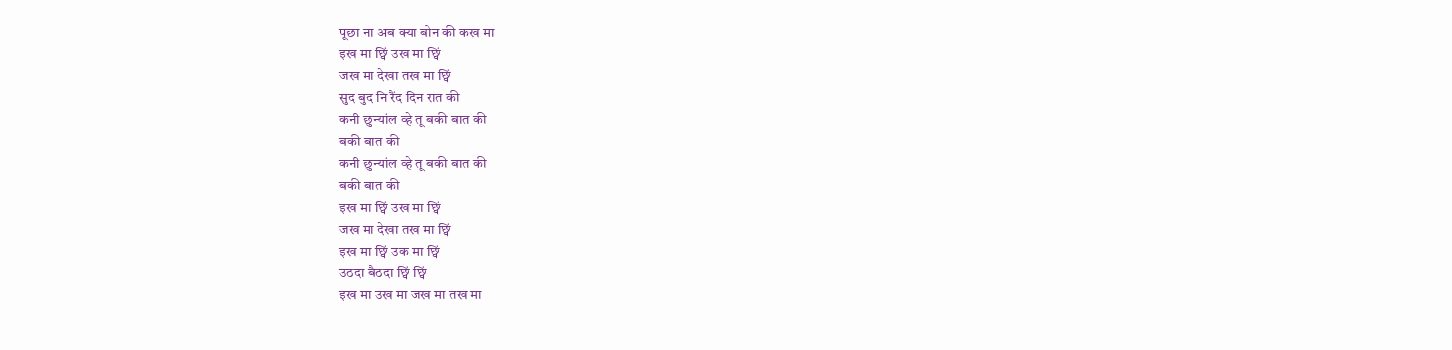पूछा ना अब क्या बोन की कख मा
इख मा छ्विं उख मा छ्विं
जख मा देखा तख मा छ्विं
सुद बुद नि रैंद दिन रात की
कनी छुन्यांल व्हे तू बकी बात की
बकी बात की
कनी छुन्यांल व्हे तू बकी बात की
बकी बात की
इख मा छ्विं उख मा छ्विं
जख मा देखा तख मा छ्विं
इख मा छ्विं उक मा छ्विं
उठदा बैठदा छ्विं छ्विं
इख मा उख मा जख मा तख मा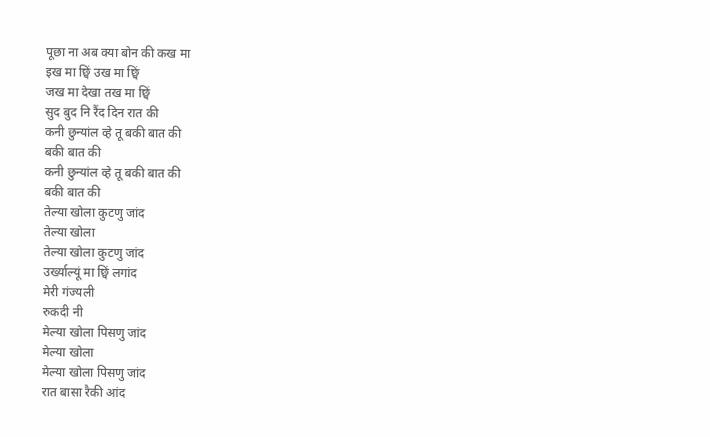पूछा ना अब क्या बोन की कख मा
इख मा छ्विं उख मा छ्विं
जख मा देखा तख मा छ्विं
सुद बुद नि रैंद दिन रात की
कनी छुन्यांल व्हे तू बकी बात की
बकी बात की
कनी छुन्यांल व्हे तू बकी बात की
बकी बात की
तेल्या खोला कुटणु जांद
तेल्या खोला
तेल्या खोला कुटणु जांद
उर्ख्याल्यूं मा छ्विं लगांद
मेरी गंज्यली
रुकदी नी
मेल्या खोला पिसणु जांद
मेल्या खोला
मेल्या खोला पिसणु जांद
रात बासा रैकी आंद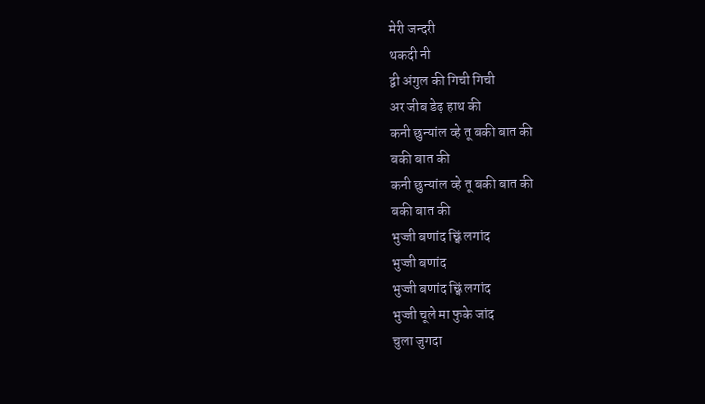मेरी जन्दरी
थकदी नी
द्वी अंगुल की गिची गिची
अर जीब डेढ़ हाथ की
कनी छुन्यांल व्हे तू बकी बात की
बकी बात की
कनी छुन्यांल व्हे तू बकी बात की
बकी बात की
भुज्जी बणांद छ्विं लगांद
भुज्जी बणांद
भुज्जी बणांद छ्विं लगांद
भुज्जी चूले मा फुके जांद
चुला जुगदा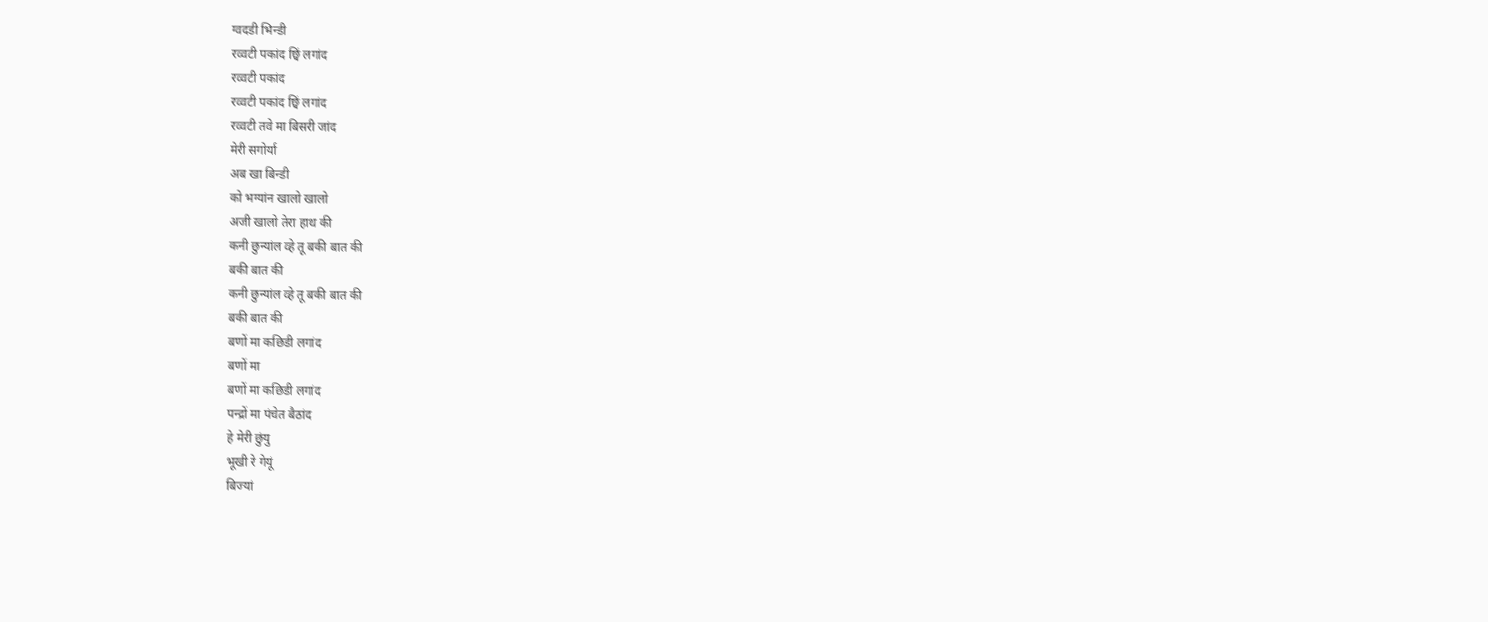ग्वदडी भिन्डी
रव्वटी पकांद छ्विं लगांद
रव्वटी पकांद
रव्वटी पकांद छ्विं लगांद
रव्वटी तवे मा बिसरी जांद
मेरी सगोर्या
अब खा बिन्डी
को भग्यांन खालो खालो
अजी खालो तेरा हाथ की
कनी छुन्यांल व्हे तू बकी बात की
बकी बात की
कनी छुन्यांल व्हे तू बकी बात की
बकी बात की
बणों मा कछिडी लगांद
बणों मा
बणों मा कछिडी लगांद
पन्द्रों मा पंचेत बैठांद
हे मेरी छुंयु
भूखी रे गेयूं
बिज्यां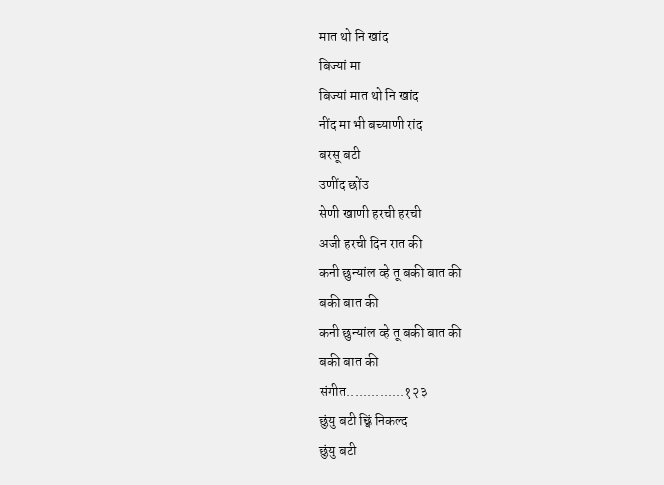मात थो नि खांद
बिज्यां मा
बिज्यां मात थो नि खांद
नींद मा भी बच्याणी रांद
बरसू बटी
उणींद छोंउ
सेणी खाणी हरची हरची
अजी हरची दिन रात की
कनी छुन्यांल व्हे तू बकी बात की
बकी बात की
कनी छुन्यांल व्हे तू बकी बात की
बकी बात की
संगीत..............१२३
छुंयु बटी छ्विं निकल्द
छुंयु बटी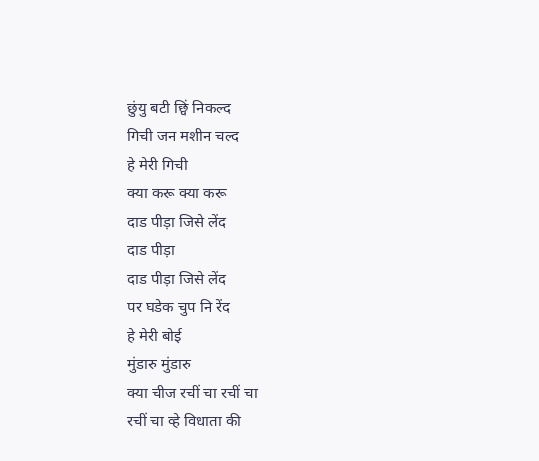छुंयु बटी छ्विं निकल्द
गिची जन मशीन चल्द
हे मेरी गिची
क्या करू क्या करू
दाड पीड़ा जिसे लेंद
दाड पीड़ा
दाड पीड़ा जिसे लेंद
पर घडेक चुप नि रेंद
हे मेरी बोई
मुंडारु मुंडारु
क्या चीज रचीं चा रचीं चा
रचीं चा व्हे विधाता की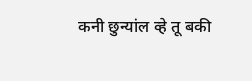कनी छुन्यांल व्हे तू बकी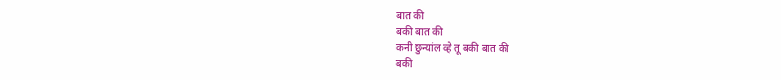बात की
बकी बात की
कनी छुन्यांल व्हे तू बकी बात की
बकी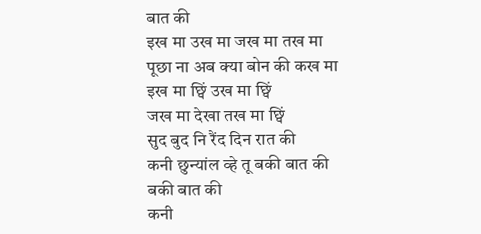बात की
इख मा उख मा जख मा तख मा
पूछा ना अब क्या बोन की कख मा
इख मा छ्विं उख मा छ्विं
जख मा देखा तख मा छ्विं
सुद बुद नि रैंद दिन रात की
कनी छुन्यांल व्हे तू बकी बात की
बकी बात की
कनी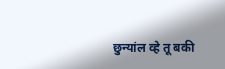छुन्यांल व्हे तू बकी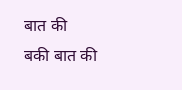बात की
बकी बात की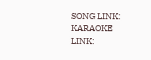SONG LINK:
KARAOKE LINK: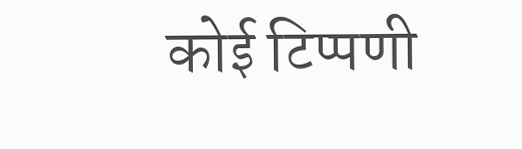कोई टिप्पणी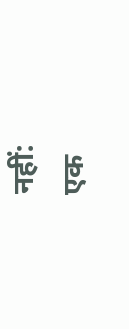नहीं:
एक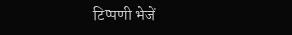टिप्पणी भेजें